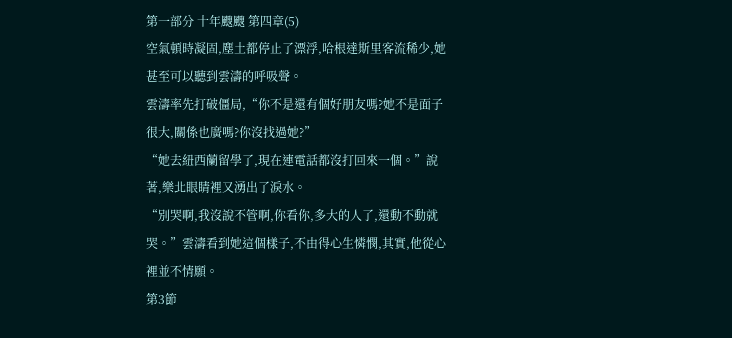第一部分 十年颼颼 第四章(5)
空氣頓時凝固,塵土都停止了漂浮,哈根達斯里客流稀少,她甚至可以聽到雲濤的呼吸聲。
雲濤率先打破僵局,“你不是還有個好朋友嗎?她不是面子很大,關係也廣嗎?你沒找過她?”
“她去紐西蘭留學了,現在連電話都沒打回來一個。”說著,樂北眼睛裡又湧出了淚水。
“別哭啊,我沒說不管啊,你看你,多大的人了,還動不動就哭。”雲濤看到她這個樣子,不由得心生憐憫,其實,他從心裡並不情願。
第3節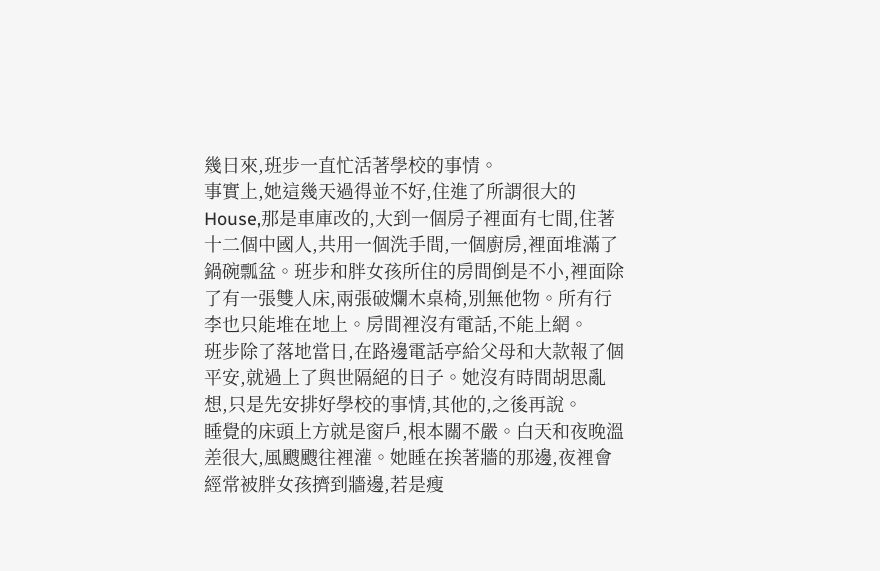幾日來,班步一直忙活著學校的事情。
事實上,她這幾天過得並不好,住進了所謂很大的House,那是車庫改的,大到一個房子裡面有七間,住著十二個中國人,共用一個洗手間,一個廚房,裡面堆滿了鍋碗瓢盆。班步和胖女孩所住的房間倒是不小,裡面除了有一張雙人床,兩張破爛木桌椅,別無他物。所有行李也只能堆在地上。房間裡沒有電話,不能上網。
班步除了落地當日,在路邊電話亭給父母和大款報了個平安,就過上了與世隔絕的日子。她沒有時間胡思亂想,只是先安排好學校的事情,其他的,之後再說。
睡覺的床頭上方就是窗戶,根本關不嚴。白天和夜晚溫差很大,風颼颼往裡灌。她睡在挨著牆的那邊,夜裡會經常被胖女孩擠到牆邊,若是瘦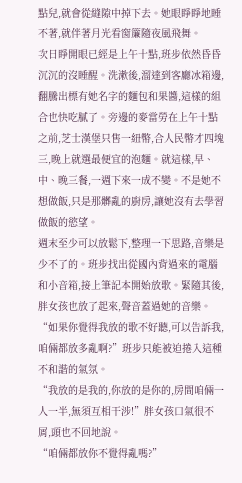點兒,就會從縫隙中掉下去。她眼睜睜地睡不著,就伴著月光看窗簾隨夜風飛舞。
次日睜開眼已經是上午十點,班步依然昏昏沉沉的沒睡醒。洗漱後,溜達到客廳冰箱邊,翻騰出標有她名字的麵包和果醬,這樣的組合也快吃膩了。旁邊的麥當勞在上午十點之前,芝士漢堡只售一紐幣,合人民幣才四塊三,晚上就選最便宜的泡麵。就這樣,早、中、晚三餐,一週下來一成不變。不是她不想做飯,只是那髒亂的廚房,讓她沒有去學習做飯的慾望。
週末至少可以放鬆下,整理一下思路,音樂是少不了的。班步找出從國內背過來的電腦和小音箱,接上筆記本開始放歌。緊隨其後,胖女孩也放了起來,聲音蓋過她的音樂。
“如果你覺得我放的歌不好聽,可以告訴我,咱倆都放多亂啊?”班步只能被迫捲入這種不和諧的氣氛。
“我放的是我的,你放的是你的,房間咱倆一人一半,無須互相干涉!”胖女孩口氣很不屑,頭也不回地說。
“咱倆都放你不覺得亂嗎?”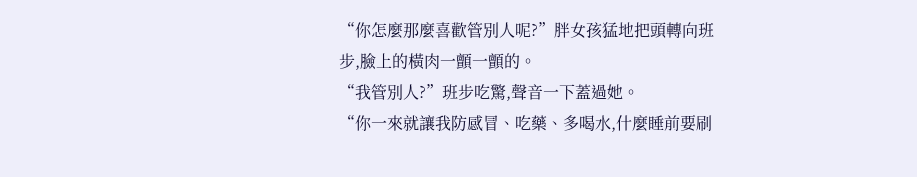“你怎麼那麼喜歡管別人呢?”胖女孩猛地把頭轉向班步,臉上的橫肉一顫一顫的。
“我管別人?”班步吃驚,聲音一下蓋過她。
“你一來就讓我防感冒、吃藥、多喝水,什麼睡前要刷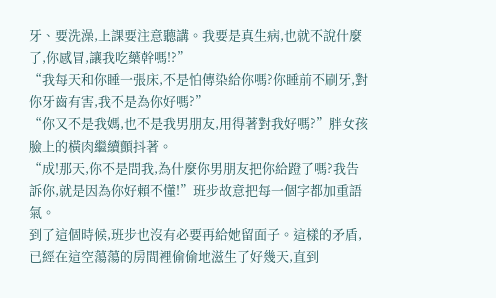牙、要洗澡,上課要注意聽講。我要是真生病,也就不說什麼了,你感冒,讓我吃藥幹嗎!?”
“我每天和你睡一張床,不是怕傳染給你嗎?你睡前不刷牙,對你牙齒有害,我不是為你好嗎?”
“你又不是我媽,也不是我男朋友,用得著對我好嗎?”胖女孩臉上的橫肉繼續顫抖著。
“成!那天,你不是問我,為什麼你男朋友把你給蹬了嗎?我告訴你,就是因為你好賴不懂!”班步故意把每一個字都加重語氣。
到了這個時候,班步也沒有必要再給她留面子。這樣的矛盾,已經在這空蕩蕩的房間裡偷偷地滋生了好幾天,直到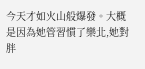今天才如火山般爆發。大概是因為她管習慣了樂北,她對胖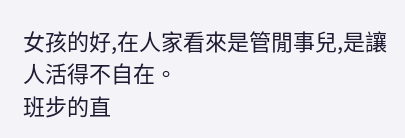女孩的好,在人家看來是管閒事兒,是讓人活得不自在。
班步的直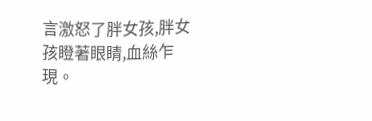言激怒了胖女孩,胖女孩瞪著眼睛,血絲乍現。